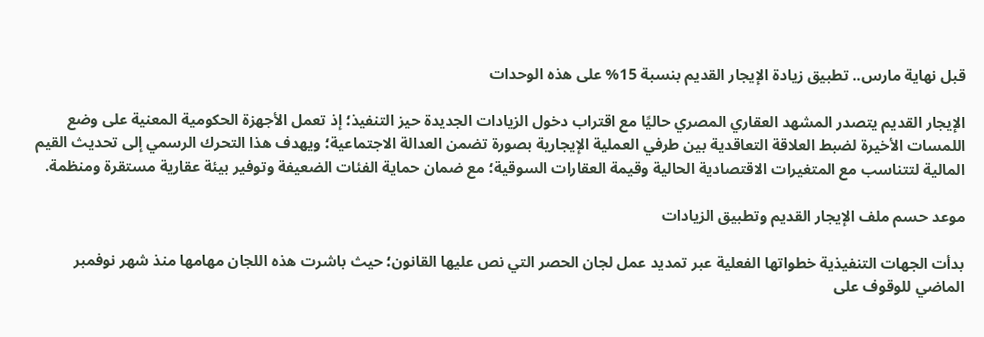قبل نهاية مارس.. تطبيق زيادة الإيجار القديم بنسبة 15% على هذه الوحدات

الإيجار القديم يتصدر المشهد العقاري المصري حاليًا مع اقتراب دخول الزيادات الجديدة حيز التنفيذ؛ إذ تعمل الأجهزة الحكومية المعنية على وضع اللمسات الأخيرة لضبط العلاقة التعاقدية بين طرفي العملية الإيجارية بصورة تضمن العدالة الاجتماعية؛ ويهدف هذا التحرك الرسمي إلى تحديث القيم المالية لتتناسب مع المتغيرات الاقتصادية الحالية وقيمة العقارات السوقية؛ مع ضمان حماية الفئات الضعيفة وتوفير بيئة عقارية مستقرة ومنظمة.

موعد حسم ملف الإيجار القديم وتطبيق الزيادات

بدأت الجهات التنفيذية خطواتها الفعلية عبر تمديد عمل لجان الحصر التي نص عليها القانون؛ حيث باشرت هذه اللجان مهامها منذ شهر نوفمبر الماضي للوقوف على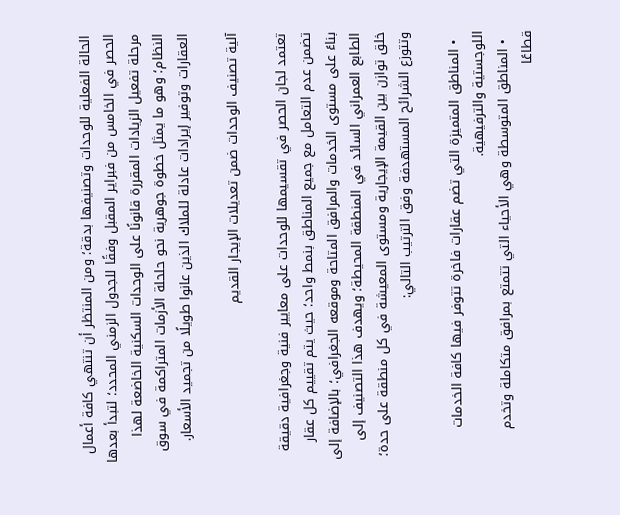الحالة الفعلية للوحدات وتصنيفها بدقة؛ ومن المنتظر أن تنتهي كافة أعمال الحصر في الخامس من فبراير المقبل وفقًا للجدول الزمني المحدد؛ لتبدأ بعدها مرحلة تفعيل الزيادات المقررة قانونًا على الوحدات السكنية الخاضعة لهذا النظام؛ وهو ما يمثل خطوة جوهرية نحو حلحلة الأزمات المتراكمة في سوق العقارات وتوفير إيرادات عادلة للملاك الذين عانوا طويلًا من تجميد الأسعار.

آلية تصنيف الوحدات ضمن تعديلات الإيجار القديم

تعتمد لجان الحصر في تقسيمها للوحدات على معايير فنية وجغرافية دقيقة تضمن عدم التعامل مع جميع المناطق بنمط واحد؛ حيث يتم تقييم كل عقار بناءً على مستوى الخدمات والمرافق المتاحة وموقعه الجغرافي؛ بالإضافة إلى الطابع العمراني السائد في المنطقة المحيطة؛ ويهدف هذا التصنيف إلى خلق توازن بين القيمة الإيجارية ومستوى المعيشة في كل منطقة على حدة؛ وتتوزع الشرائح المستهدفة وفق الترتيب التالي:

  • المناطق المتميزة التي تضم عقارات فاخرة تتوفر فيها كافة الخدمات اللوجستية والترفيهية.
  • المناطق المتوسطة وهي الأحياء التي تتمتع بمرافق متكاملة وتخدم قطاعًا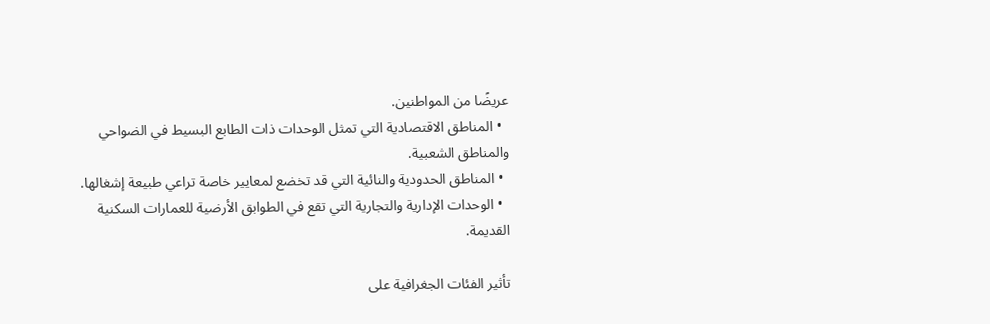عريضًا من المواطنين.
  • المناطق الاقتصادية التي تمثل الوحدات ذات الطابع البسيط في الضواحي والمناطق الشعبية.
  • المناطق الحدودية والنائية التي قد تخضع لمعايير خاصة تراعي طبيعة إشغالها.
  • الوحدات الإدارية والتجارية التي تقع في الطوابق الأرضية للعمارات السكنية القديمة.

تأثير الفئات الجغرافية على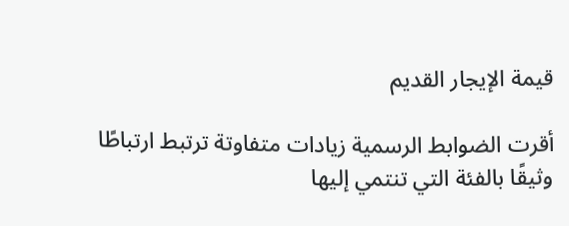قيمة الإيجار القديم

أقرت الضوابط الرسمية زيادات متفاوتة ترتبط ارتباطًا وثيقًا بالفئة التي تنتمي إليها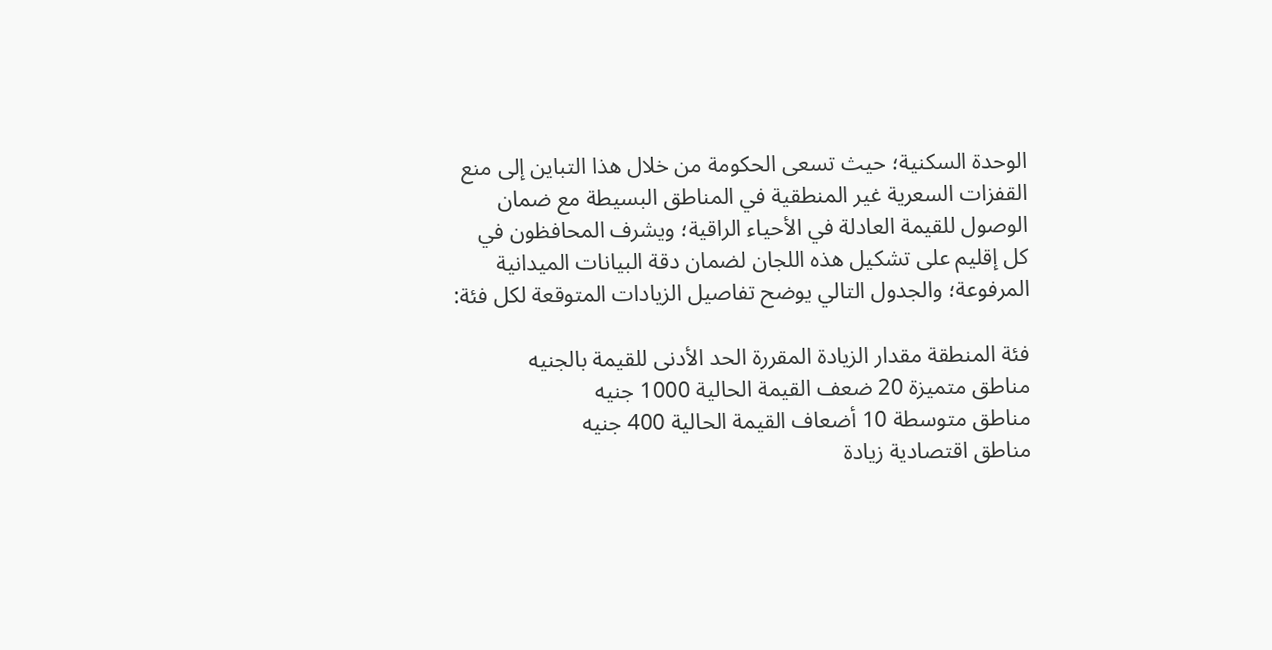الوحدة السكنية؛ حيث تسعى الحكومة من خلال هذا التباين إلى منع القفزات السعرية غير المنطقية في المناطق البسيطة مع ضمان الوصول للقيمة العادلة في الأحياء الراقية؛ ويشرف المحافظون في كل إقليم على تشكيل هذه اللجان لضمان دقة البيانات الميدانية المرفوعة؛ والجدول التالي يوضح تفاصيل الزيادات المتوقعة لكل فئة:

فئة المنطقة مقدار الزيادة المقررة الحد الأدنى للقيمة بالجنيه
مناطق متميزة 20 ضعف القيمة الحالية 1000 جنيه
مناطق متوسطة 10 أضعاف القيمة الحالية 400 جنيه
مناطق اقتصادية زيادة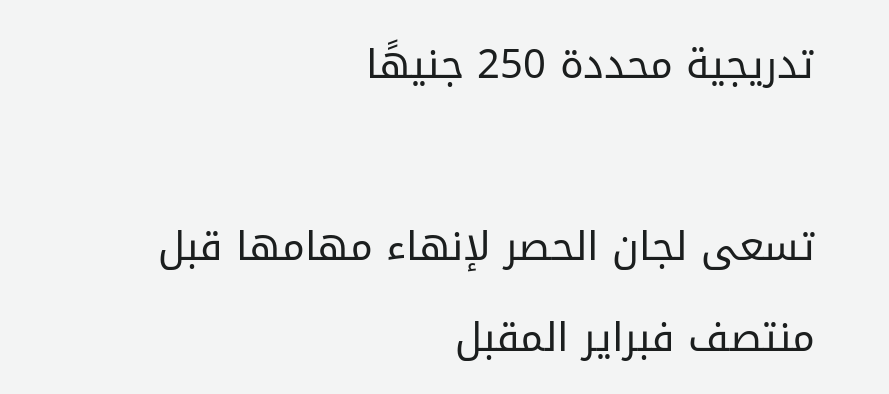تدريجية محددة 250 جنيهًا

تسعى لجان الحصر لإنهاء مهامها قبل منتصف فبراير المقبل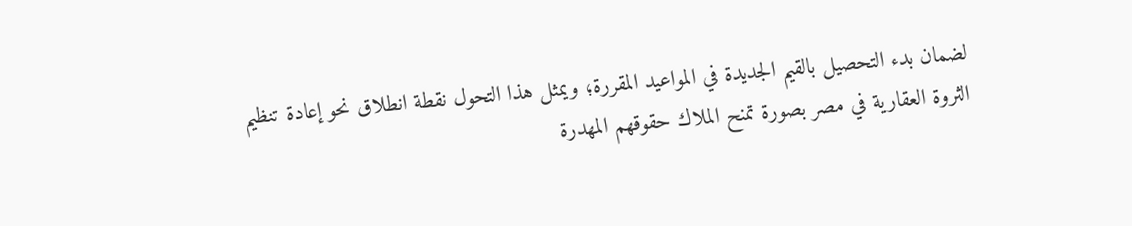لضمان بدء التحصيل بالقيم الجديدة في المواعيد المقررة؛ ويمثل هذا التحول نقطة انطلاق نحو إعادة تنظيم الثروة العقارية في مصر بصورة تمنح الملاك حقوقهم المهدرة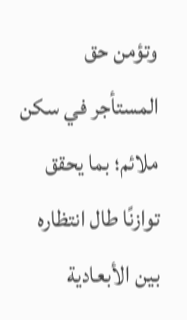وتؤمن حق المستأجر في سكن ملائم؛ بما يحقق توازنًا طال انتظاره بين الأبعادية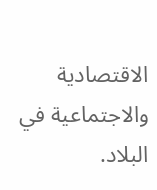الاقتصادية والاجتماعية في البلاد.